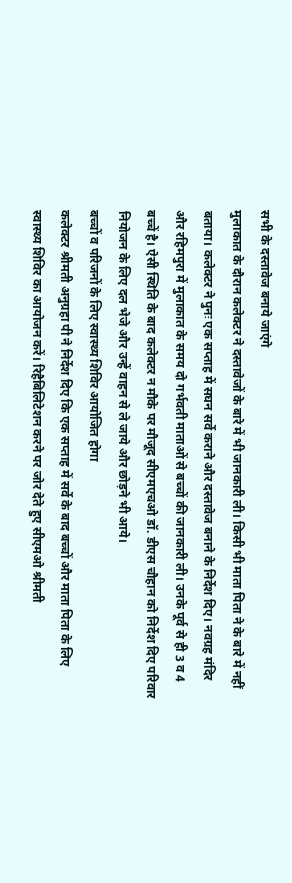सभी के दस्तावेज बनाये जाएंगे
मुलाकात के दौरान कलेक्टर ने दस्तावेजों के बारे में भी जानकारी ली। किसी भी माता पिता ने के बारे में नहीं बताया। कलेक्टर ने पुनः एक सप्ताह में सघन सर्वे कराने और दस्तावेज बनाने के निर्देश दिए। नवग्रह मंदिर और रहिमपुरा में मुलाकात के समय दो गर्भवती माताओं से बच्चों की जानकारी ली। उनके पूर्व से ही 3 व 4 बच्चें है। ऐसी स्थिति के बाद कलेक्टर न मौके पर मौजूद सीएमएचओ डॉ. डीएस चौहान को निर्देश दिए परिवार नियोजन के लिए दल भेजे और उन्हें वाहन से ले जाये और छोड़ने भी आये।
बच्चों व परिजनों के लिए स्वास्थ्य शिविर आयोजित होगा
कलेक्टर श्रीमती अनुग्रहा पी ने निर्देश दिए कि एक सप्ताह में सर्वे के बाद बच्चों और माता पिता के लिए स्वास्थ्य शिविर का आयोजन करें। रिहैबिलिटेशन करने पर जोर देते हुए सीएमओ श्रीमती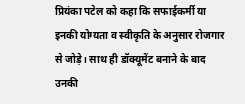प्रियंका पटेल को कहा कि सफाईकर्मी या इनकी योग्यता व स्वीकृति के अनुसार रोजगार से जोड़े। साथ ही डॉक्यूमेंट बनाने के बाद उनकी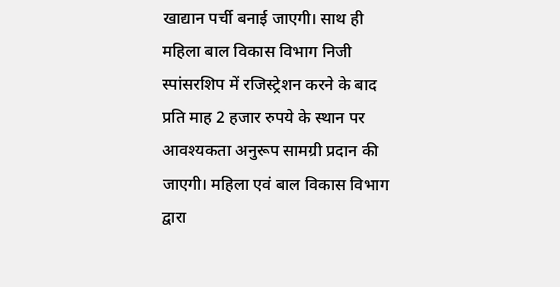खाद्यान पर्ची बनाई जाएगी। साथ ही महिला बाल विकास विभाग निजी स्पांसरशिप में रजिस्ट्रेशन करने के बाद प्रति माह 2 हजार रुपये के स्थान पर आवश्यकता अनुरूप सामग्री प्रदान की जाएगी। महिला एवं बाल विकास विभाग द्वारा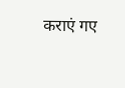कराएं गए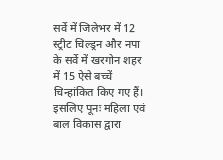सर्वे में जिलेभर में 12 स्ट्रीट चिल्ड्रन और नपा के सर्वे में खरगोन शहर में 15 ऐसे बच्चें चिन्हांकित किए गए हैं। इसलिए पूनः महिला एवं बाल विकास द्वारा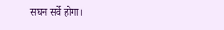सघन सर्वे होगा।